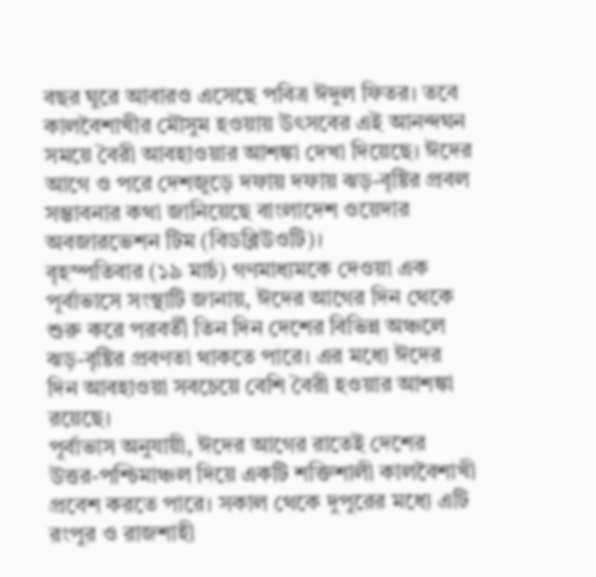বছর ঘুরে আবারও এসেছে পবিত্র ঈদুল ফিতর। তবে কালবৈশাখীর মৌসুম হওয়ায় উৎসবের এই আনন্দঘন সময়ে বৈরী আবহাওয়ার আশঙ্কা দেখা দিয়েছে। ঈদের আগে ও পরে দেশজুড়ে দফায় দফায় ঝড়-বৃষ্টির প্রবল সম্ভাবনার কথা জানিয়েছে বাংলাদেশ ওয়েদার অবজারভেশন টিম (বিডব্লিউওটি)।
বৃহস্পতিবার (১৯ মার্চ) গণমাধ্যমকে দেওয়া এক পূর্বাভাসে সংস্থাটি জানায়, ঈদের আগের দিন থেকে শুরু করে পরবর্তী তিন দিন দেশের বিভিন্ন অঞ্চলে ঝড়-বৃষ্টির প্রবণতা থাকতে পারে। এর মধ্যে ঈদের দিন আবহাওয়া সবচেয়ে বেশি বৈরী হওয়ার আশঙ্কা রয়েছে।
পূর্বাভাস অনুযায়ী, ঈদের আগের রাতেই দেশের উত্তর-পশ্চিমাঞ্চল দিয়ে একটি শক্তিশালী কালবৈশাখী প্রবেশ করতে পারে। সকাল থেকে দুপুরের মধ্যে এটি রংপুর ও রাজশাহী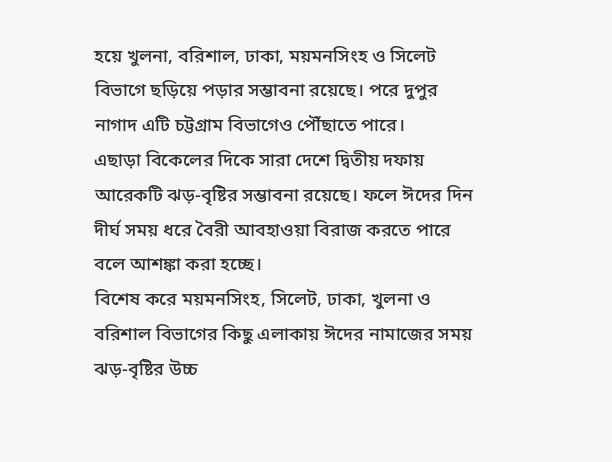হয়ে খুলনা, বরিশাল, ঢাকা, ময়মনসিংহ ও সিলেট বিভাগে ছড়িয়ে পড়ার সম্ভাবনা রয়েছে। পরে দুপুর নাগাদ এটি চট্টগ্রাম বিভাগেও পৌঁছাতে পারে।
এছাড়া বিকেলের দিকে সারা দেশে দ্বিতীয় দফায় আরেকটি ঝড়-বৃষ্টির সম্ভাবনা রয়েছে। ফলে ঈদের দিন দীর্ঘ সময় ধরে বৈরী আবহাওয়া বিরাজ করতে পারে বলে আশঙ্কা করা হচ্ছে।
বিশেষ করে ময়মনসিংহ, সিলেট, ঢাকা, খুলনা ও বরিশাল বিভাগের কিছু এলাকায় ঈদের নামাজের সময় ঝড়-বৃষ্টির উচ্চ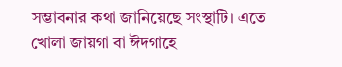সম্ভাবনার কথা জানিয়েছে সংস্থাটি। এতে খোলা জায়গা বা ঈদগাহে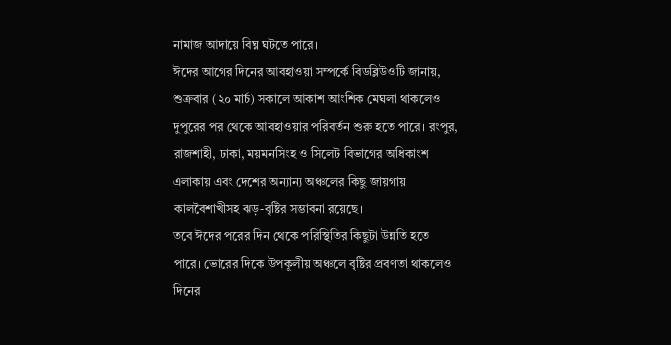নামাজ আদায়ে বিঘ্ন ঘটতে পারে।
ঈদের আগের দিনের আবহাওয়া সম্পর্কে বিডব্লিউওটি জানায়, শুক্রবার (২০ মার্চ) সকালে আকাশ আংশিক মেঘলা থাকলেও দুপুরের পর থেকে আবহাওয়ার পরিবর্তন শুরু হতে পারে। রংপুর, রাজশাহী, ঢাকা, ময়মনসিংহ ও সিলেট বিভাগের অধিকাংশ এলাকায় এবং দেশের অন্যান্য অঞ্চলের কিছু জায়গায় কালবৈশাখীসহ ঝড়-বৃষ্টির সম্ভাবনা রয়েছে।
তবে ঈদের পরের দিন থেকে পরিস্থিতির কিছুটা উন্নতি হতে পারে। ভোরের দিকে উপকূলীয় অঞ্চলে বৃষ্টির প্রবণতা থাকলেও দিনের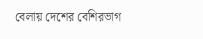বেলায় দেশের বেশিরভাগ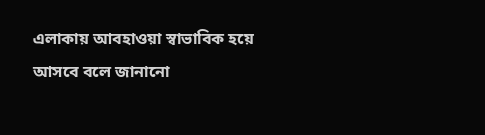এলাকায় আবহাওয়া স্বাভাবিক হয়ে আসবে বলে জানানো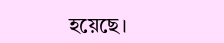হয়েছে।